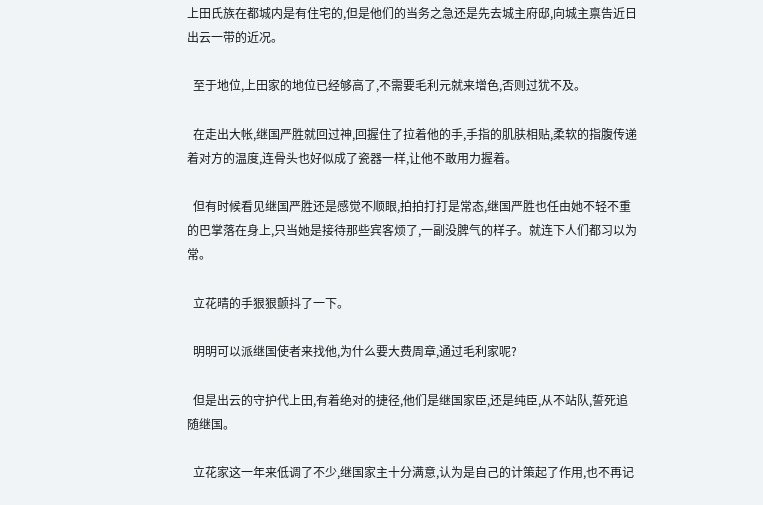上田氏族在都城内是有住宅的,但是他们的当务之急还是先去城主府邸,向城主禀告近日出云一带的近况。

  至于地位,上田家的地位已经够高了,不需要毛利元就来增色,否则过犹不及。

  在走出大帐,继国严胜就回过神,回握住了拉着他的手,手指的肌肤相贴,柔软的指腹传递着对方的温度,连骨头也好似成了瓷器一样,让他不敢用力握着。

  但有时候看见继国严胜还是感觉不顺眼,拍拍打打是常态,继国严胜也任由她不轻不重的巴掌落在身上,只当她是接待那些宾客烦了,一副没脾气的样子。就连下人们都习以为常。

  立花晴的手狠狠颤抖了一下。

  明明可以派继国使者来找他,为什么要大费周章,通过毛利家呢?

  但是出云的守护代上田,有着绝对的捷径,他们是继国家臣,还是纯臣,从不站队,誓死追随继国。

  立花家这一年来低调了不少,继国家主十分满意,认为是自己的计策起了作用,也不再记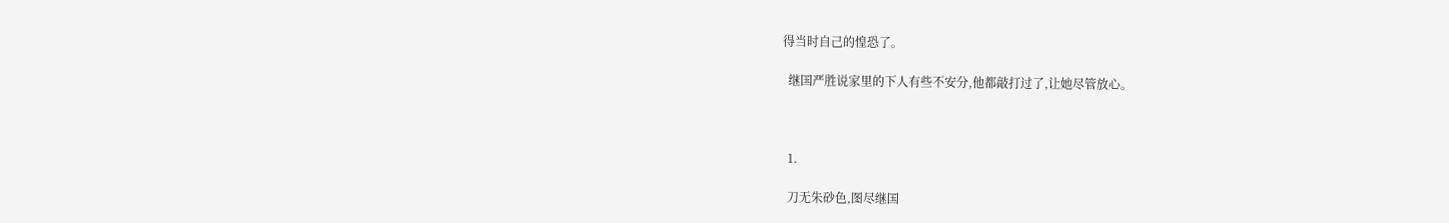得当时自己的惶恐了。

  继国严胜说家里的下人有些不安分,他都敲打过了,让她尽管放心。



  1.

  刀无朱砂色,图尽继国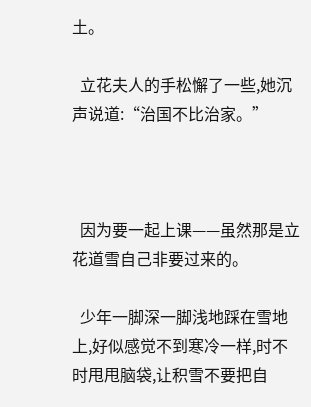土。

  立花夫人的手松懈了一些,她沉声说道:“治国不比治家。”



  因为要一起上课——虽然那是立花道雪自己非要过来的。

  少年一脚深一脚浅地踩在雪地上,好似感觉不到寒冷一样,时不时甩甩脑袋,让积雪不要把自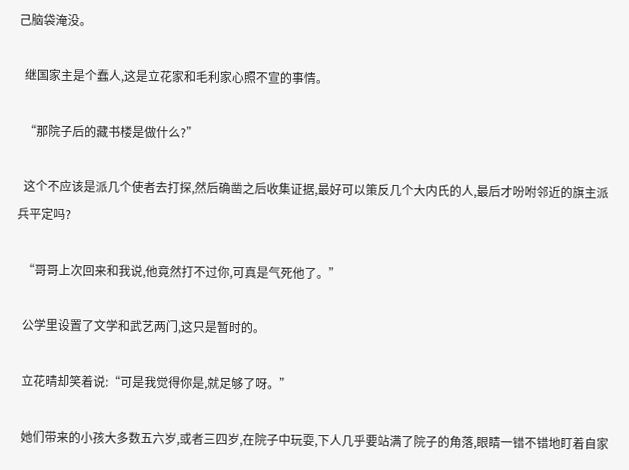己脑袋淹没。

  继国家主是个蠢人,这是立花家和毛利家心照不宣的事情。

  “那院子后的藏书楼是做什么?”

  这个不应该是派几个使者去打探,然后确凿之后收集证据,最好可以策反几个大内氏的人,最后才吩咐邻近的旗主派兵平定吗?

  “哥哥上次回来和我说,他竟然打不过你,可真是气死他了。”

  公学里设置了文学和武艺两门,这只是暂时的。

  立花晴却笑着说:“可是我觉得你是,就足够了呀。”

  她们带来的小孩大多数五六岁,或者三四岁,在院子中玩耍,下人几乎要站满了院子的角落,眼睛一错不错地盯着自家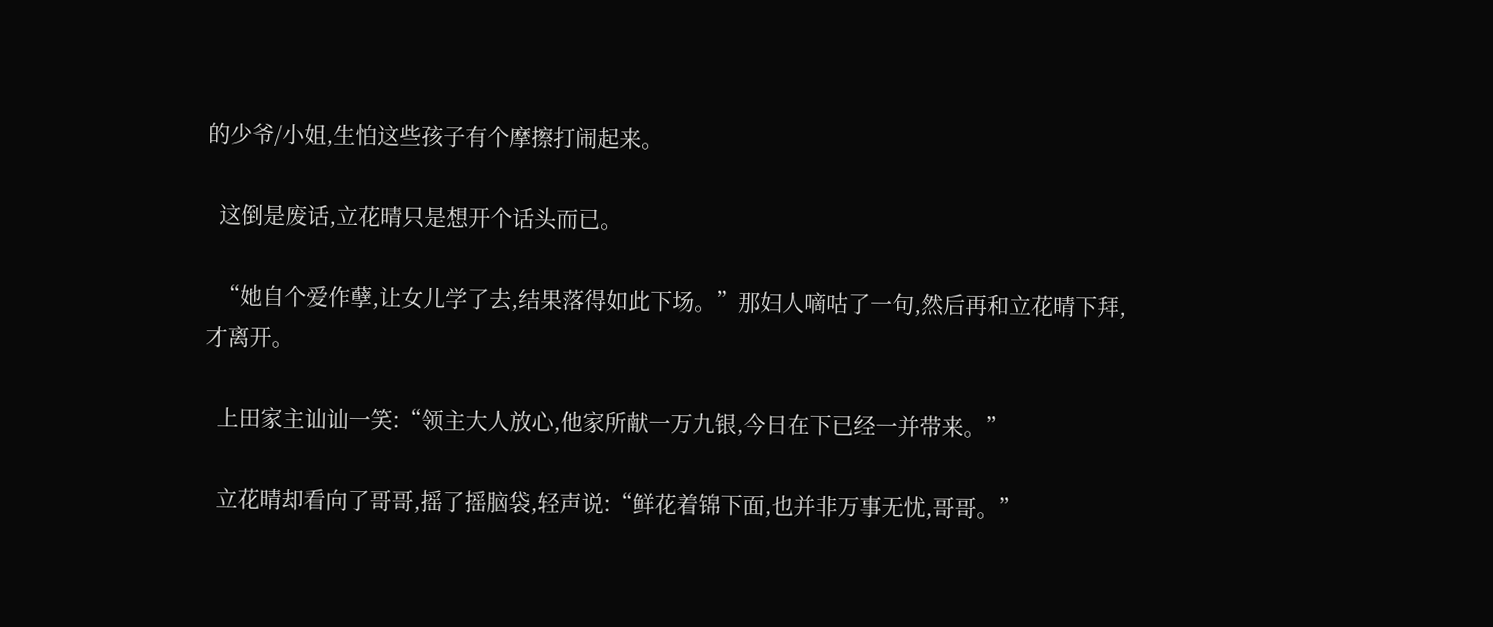的少爷/小姐,生怕这些孩子有个摩擦打闹起来。

  这倒是废话,立花晴只是想开个话头而已。

  “她自个爱作孽,让女儿学了去,结果落得如此下场。”那妇人嘀咕了一句,然后再和立花晴下拜,才离开。

  上田家主讪讪一笑:“领主大人放心,他家所献一万九银,今日在下已经一并带来。”

  立花晴却看向了哥哥,摇了摇脑袋,轻声说:“鲜花着锦下面,也并非万事无忧,哥哥。”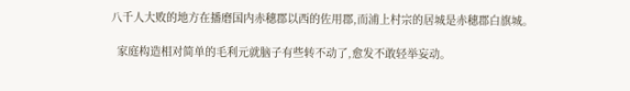八千人大败的地方在播磨国内赤穗郡以西的佐用郡,而浦上村宗的居城是赤穗郡白旗城。

  家庭构造相对简单的毛利元就脑子有些转不动了,愈发不敢轻举妄动。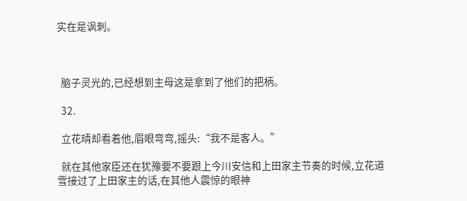实在是讽刺。



  脑子灵光的,已经想到主母这是拿到了他们的把柄。

  32.

  立花晴却看着他,眉眼弯弯,摇头:“我不是客人。”

  就在其他家臣还在犹豫要不要跟上今川安信和上田家主节奏的时候,立花道雪接过了上田家主的话,在其他人震惊的眼神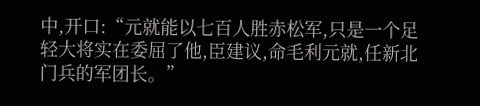中,开口:“元就能以七百人胜赤松军,只是一个足轻大将实在委屈了他,臣建议,命毛利元就,任新北门兵的军团长。”